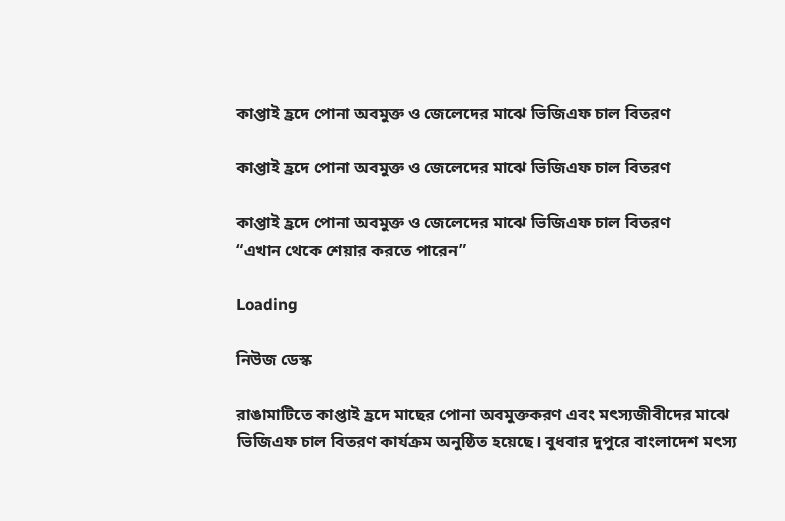কাপ্তাই হ্রদে পোনা অবমুক্ত ও জেলেদের মাঝে ভিজিএফ চাল বিতরণ

কাপ্তাই হ্রদে পোনা অবমুক্ত ও জেলেদের মাঝে ভিজিএফ চাল বিতরণ

কাপ্তাই হ্রদে পোনা অবমুক্ত ও জেলেদের মাঝে ভিজিএফ চাল বিতরণ
“এখান থেকে শেয়ার করতে পারেন”

Loading

নিউজ ডেস্ক

রাঙামাটিতে কাপ্তাই হ্রদে মাছের পোনা অবমুক্তকরণ এবং মৎস্যজীবীদের মাঝে ভিজিএফ চাল বিতরণ কার্যক্রম অনুষ্ঠিত হয়েছে। বুধবার দুপুরে বাংলাদেশ মৎস্য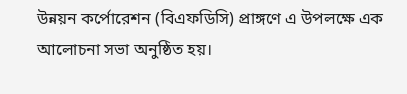উন্নয়ন কর্পোরেশন (বিএফডিসি) প্রাঙ্গণে এ উপলক্ষে এক আলোচনা সভা অনুষ্ঠিত হয়।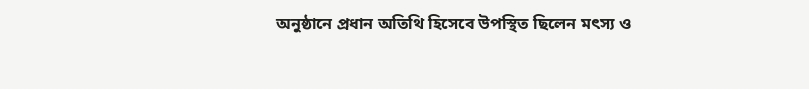অনুষ্ঠানে প্রধান অতিথি হিসেবে উপস্থিত ছিলেন মৎস্য ও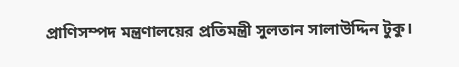প্রাণিসম্পদ মন্ত্রণালয়ের প্রতিমন্ত্রী সুলতান সালাউদ্দিন টুকু।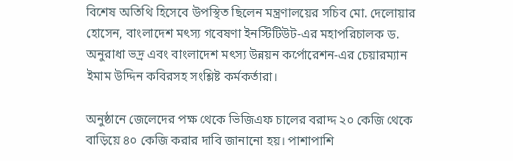বিশেষ অতিথি হিসেবে উপস্থিত ছিলেন মন্ত্রণালয়ের সচিব মো. দেলোয়ার হোসেন, বাংলাদেশ মৎস্য গবেষণা ইনস্টিটিউট-এর মহাপরিচালক ড. অনুরাধা ভদ্র এবং বাংলাদেশ মৎস্য উন্নয়ন কর্পোরেশন-এর চেয়ারম্যান ইমাম উদ্দিন কবিরসহ সংশ্লিষ্ট কর্মকর্তারা।

অনুষ্ঠানে জেলেদের পক্ষ থেকে ভিজিএফ চালের বরাদ্দ ২০ কেজি থেকে বাড়িয়ে ৪০ কেজি করার দাবি জানানো হয়। পাশাপাশি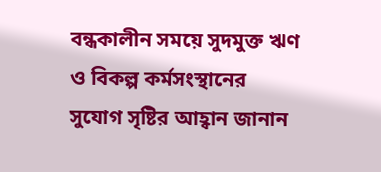বন্ধকালীন সময়ে সুদমুক্ত ঋণ ও বিকল্প কর্মসংস্থানের সুযোগ সৃষ্টির আহ্বান জানান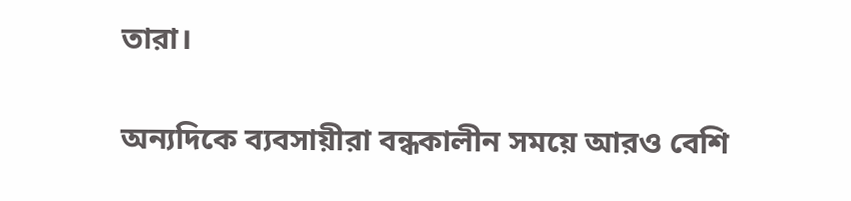তারা।

অন্যদিকে ব্যবসায়ীরা বন্ধকালীন সময়ে আরও বেশি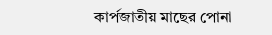কার্পজাতীয় মাছের পোনা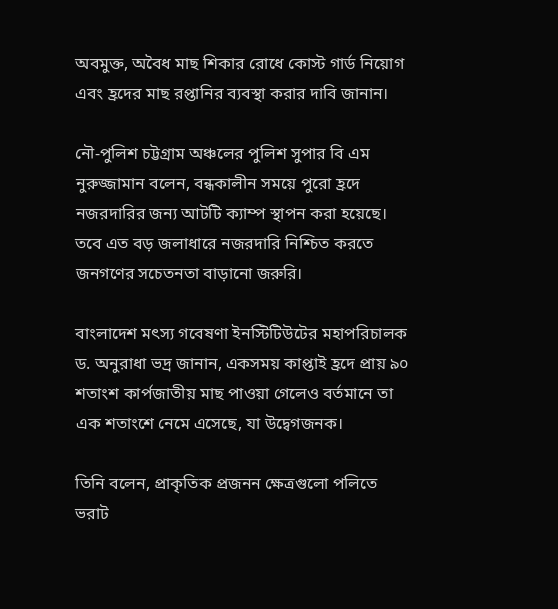অবমুক্ত, অবৈধ মাছ শিকার রোধে কোস্ট গার্ড নিয়োগ এবং হ্রদের মাছ রপ্তানির ব্যবস্থা করার দাবি জানান।

নৌ-পুলিশ চট্টগ্রাম অঞ্চলের পুলিশ সুপার বি এম নুরুজ্জামান বলেন, বন্ধকালীন সময়ে পুরো হ্রদে নজরদারির জন্য আটটি ক্যাম্প স্থাপন করা হয়েছে। তবে এত বড় জলাধারে নজরদারি নিশ্চিত করতে জনগণের সচেতনতা বাড়ানো জরুরি।

বাংলাদেশ মৎস্য গবেষণা ইনস্টিটিউটের মহাপরিচালক ড. অনুরাধা ভদ্র জানান, একসময় কাপ্তাই হ্রদে প্রায় ৯০ শতাংশ কার্পজাতীয় মাছ পাওয়া গেলেও বর্তমানে তা এক শতাংশে নেমে এসেছে, যা উদ্বেগজনক।

তিনি বলেন, প্রাকৃতিক প্রজনন ক্ষেত্রগুলো পলিতে ভরাট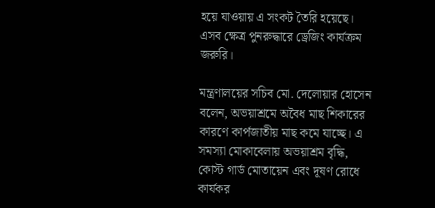হয়ে যাওয়ায় এ সংকট তৈরি হয়েছে। এসব ক্ষেত্র পুনরুদ্ধারে ড্রেজিং কার্যক্রম জরুরি।

মন্ত্রণালয়ের সচিব মো. দেলোয়ার হোসেন বলেন, অভয়াশ্রমে অবৈধ মাছ শিকারের কারণে কার্পজাতীয় মাছ কমে যাচ্ছে। এ সমস্যা মোকাবেলায় অভয়াশ্রম বৃদ্ধি, কোস্ট গার্ড মোতায়েন এবং দূষণ রোধে কার্যকর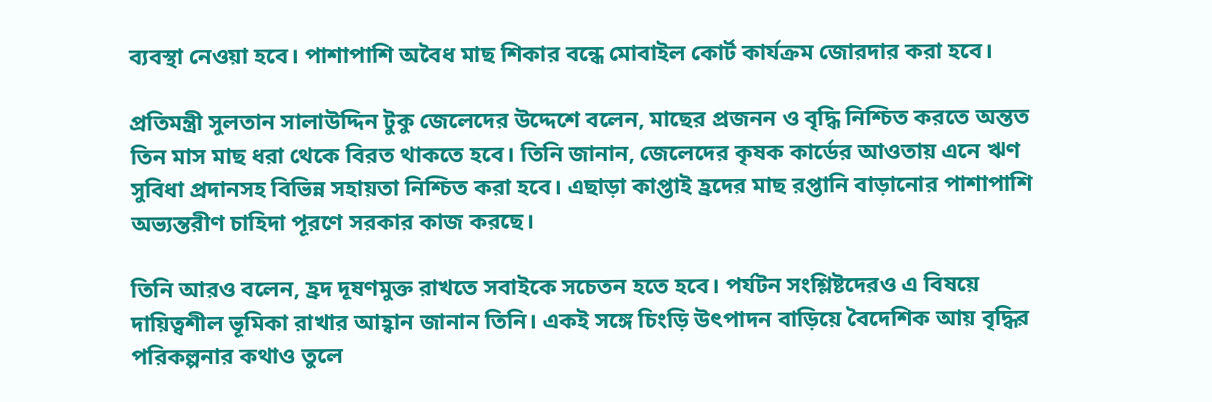ব্যবস্থা নেওয়া হবে। পাশাপাশি অবৈধ মাছ শিকার বন্ধে মোবাইল কোর্ট কার্যক্রম জোরদার করা হবে।

প্রতিমন্ত্রী সুলতান সালাউদ্দিন টুকু জেলেদের উদ্দেশে বলেন, মাছের প্রজনন ও বৃদ্ধি নিশ্চিত করতে অন্তত তিন মাস মাছ ধরা থেকে বিরত থাকতে হবে। তিনি জানান, জেলেদের কৃষক কার্ডের আওতায় এনে ঋণ সুবিধা প্রদানসহ বিভিন্ন সহায়তা নিশ্চিত করা হবে। এছাড়া কাপ্তাই হ্রদের মাছ রপ্তানি বাড়ানোর পাশাপাশি অভ্যন্তরীণ চাহিদা পূরণে সরকার কাজ করছে।

তিনি আরও বলেন, হ্রদ দূষণমুক্ত রাখতে সবাইকে সচেতন হতে হবে। পর্যটন সংশ্লিষ্টদেরও এ বিষয়ে দায়িত্বশীল ভূমিকা রাখার আহ্বান জানান তিনি। একই সঙ্গে চিংড়ি উৎপাদন বাড়িয়ে বৈদেশিক আয় বৃদ্ধির পরিকল্পনার কথাও তুলে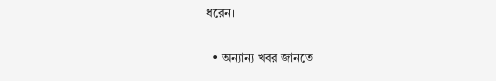ধরেন।

  • অন্যান্য খবর জানতে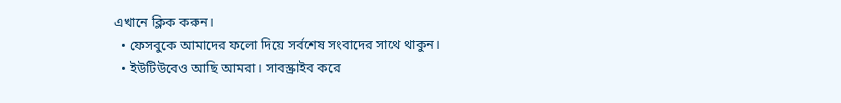এখানে ক্লিক করুন।
  • ফেসবুকে আমাদের ফলো দিয়ে সর্বশেষ সংবাদের সাথে থাকুন।
  • ইউটিউবেও আছি আমরা। সাবস্ক্রাইব করে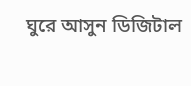ঘুরে আসুন ডিজিটাল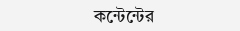কন্টেন্টের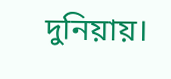দুনিয়ায়।